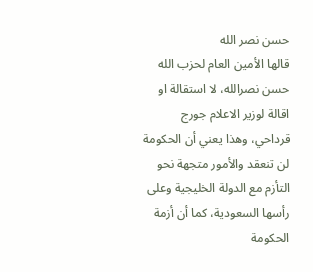حسن نصر الله
قالها الأمين العام لحزب الله حسن نصرالله، لا استقالة او اقالة لوزير الاعلام جورج قرداحي، وهذا يعني أن الحكومة لن تنعقد والأمور متجهة نحو التأزم مع الدولة الخليجية وعلى رأسها السعودية، كما أن أزمة الحكومة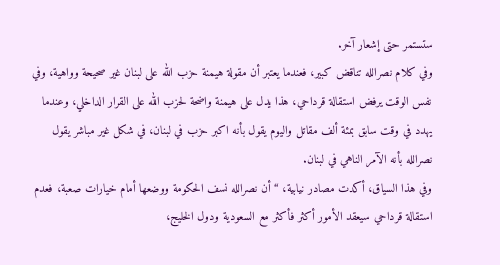ستستمر حتى إشعار آخر.
وفي كلام نصرالله تناقض كبير، فعندما يعتبر أن مقولة هيمنة حزب الله على لبنان غير صحيحة وواهية، وفي نفس الوقت يرفض استقالة قرداحي، هذا يدل على هيمنة واضحة لحزب الله على القرار الداخلي، وعندما يهدد في وقت سابق بمئة ألف مقاتل واليوم يقول بأنه اكبر حزب في لبنان، في شكل غير مباشر يقول نصرالله بأنه الآمر الناهي في لبنان.
وفي هذا السياق، أكدت مصادر نيابية، “أن نصرالله نسف الحكومة ووضعها أمام خيارات صعبة، فعدم استقالة قرداحي سيعقد الأمور أكثر فأكثر مع السعودية ودول الخليج،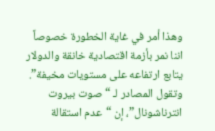وهذا أمر في غاية الخطورة خصوصاً اننا نمر بأزمة اقتصادية خانقة والدولار يتابع ارتفاعه على مستويات مخيفة”.
وتقول المصادر لـ “صوت بيروت انترناشونال”، إن “عدم استقالة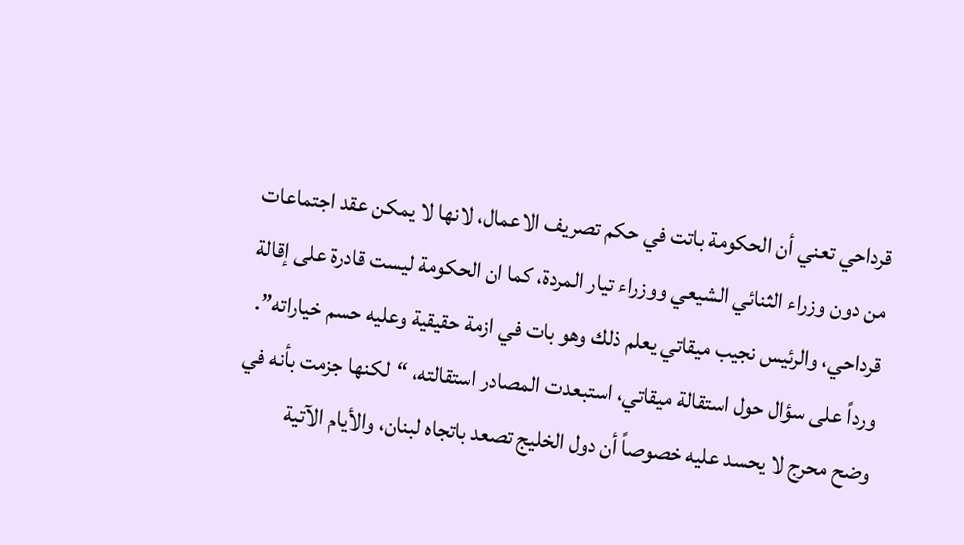قرداحي تعني أن الحكومة باتت في حكم تصريف الاعمال، لانها لا يمكن عقد اجتماعات من دون وزراء الثنائي الشيعي ووزراء تيار المردة، كما ان الحكومة ليست قادرة على إقالة قرداحي، والرئيس نجيب ميقاتي يعلم ذلك وهو بات في ازمة حقيقية وعليه حسم خياراته”.
ورداً على سؤال حول استقالة ميقاتي، استبعدت المصادر استقالته، “لكنها جزمت بأنه في وضح محرج لا يحسد عليه خصوصاً أن دول الخليج تصعد باتجاه لبنان، والأيام الآتية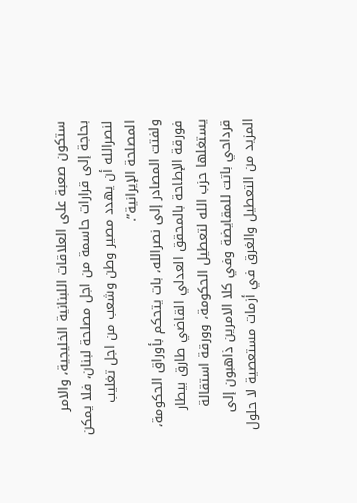ستكون صعبة على العلاقات اللبنانية الخليجية، والامر بحاجة إلى قرارات حاسمة من اجل مصلحة لبنان، فلا يمكن لنصرالله أن يهدد مصير وطن وشعب من اجل تغليب المصلحة الإيرانية”.
ولفتت المصادر إلى نصرالله، بات يتحكم بأوراق الحكومة، فورقة الإطاحة بالمحقق العدلي القاضي طارق بيطار يستغلها حزب الله لتعطيل الحكومة، وورقة استقالة قرداحي باتت للمقايضة وفي كلا الامرين ذاهبون إلى المزيد من التعطيل والغرق في أزمات مستعصية لا حلول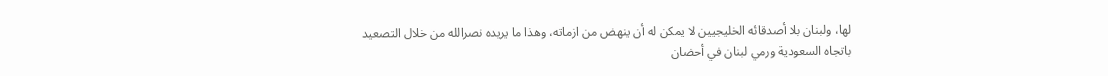لها، ولبنان بلا أصدقائه الخليجيين لا يمكن له أن ينهض من ازماته، وهذا ما يريده نصرالله من خلال التصعيد باتجاه السعودية ورمي لبنان في أحضان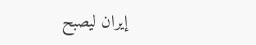إيران ليصبح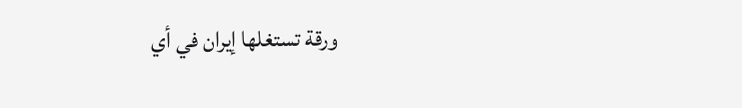ورقة تستغلها إيران في أي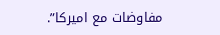مفاوضات مع اميركا”.